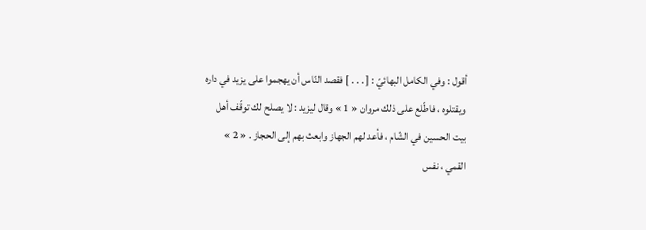أقول : وفي الكامل البهائيّ : [ . . . ] فقصد النّاس أن يهجموا على يزيد في داره ويقتلوه ، فاطّلع على ذلك مروان « 1 » وقال ليزيد : لا يصلح لك توقّف أهل بيت الحسين في الشّام ، فأعد لهم الجهاز وابعث بهم إلى الحجاز . « 2 »
القمي ، نفس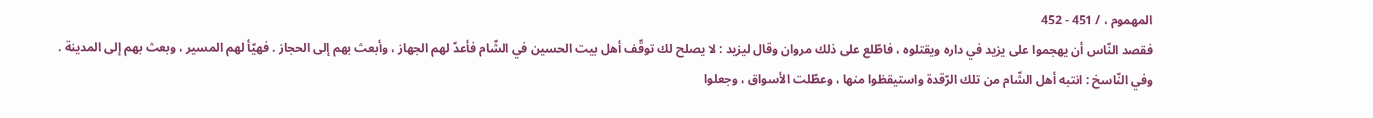المهموم ، / 451 - 452
فقصد النّاس أن يهجموا على يزيد في داره ويقتلوه ، فاطّلع على ذلك مروان وقال ليزيد : لا يصلح لك توقّف أهل بيت الحسين في الشّام فأعدّ لهم الجهاز ، وأبعث بهم إلى الحجاز . فهيّأ لهم المسير ، وبعث بهم إلى المدينة .
وفي النّاسخ : انتبه أهل الشّام من تلك الرّقدة واستيقظوا منها ، وعطّلت الأسواق ، وجعلوا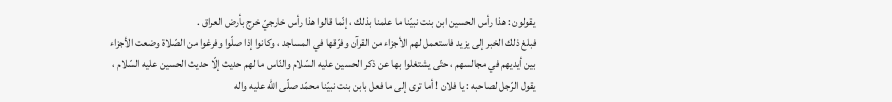يقولون : هذا رأس الحسين ابن بنت نبيّنا ما علمنا بذلك ، إنّما قالوا هذا رأس خارجيّ خرج بأرض العراق .
فبلغ ذلك الخبر إلى يزيد فاستعمل لهم الأجزاء من القرآن وفرّقها في المساجد ، وكانوا إذا صلّوا وفرغوا من الصّلاة وضعت الأجزاء بين أيديهم في مجالسهم ، حتّى يشتغلوا بها عن ذكر الحسين عليه السّلام والنّاس ما لهم حديث إلّا حديث الحسين عليه السّلام ، يقول الرّجل لصاحبه : يا فلان ! أما ترى إلى ما فعل بابن بنت نبيّنا محمّد صلّى اللّه عليه واله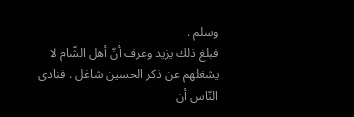وسلم .
فبلغ ذلك يزيد وعرف أنّ أهل الشّام لا يشغلهم عن ذكر الحسين شاغل . فنادى النّاس أن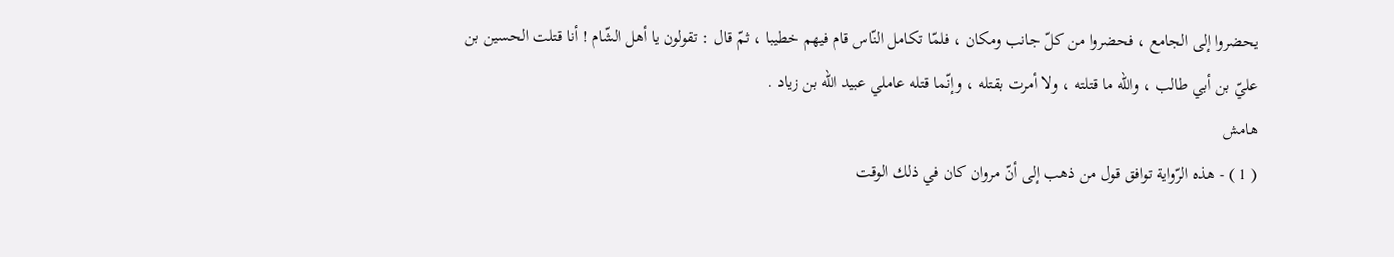يحضروا إلى الجامع ، فحضروا من كلّ جانب ومكان ، فلمّا تكامل النّاس قام فيهم خطيبا ، ثمّ قال : تقولون يا أهل الشّام ! أنا قتلت الحسين بن عليّ بن أبي طالب ، واللّه ما قتلته ، ولا أمرت بقتله ، وإنّما قتله عاملي عبيد اللّه بن زياد .
هامش
( 1 ) - هذه الرّواية توافق قول من ذهب إلى أنّ مروان كان في ذلك الوقت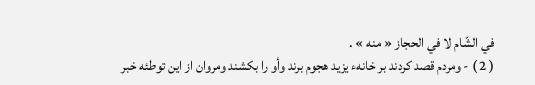في الشّام لا في الحجاز « منه » .
( 2 ) - ومردم قصد كردند بر خانهء يزيد هجوم برند وأو را بكشند ومروان از اين توطئه خبر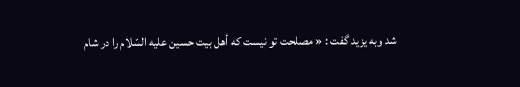شد وبه يزيد گفت : « مصلحت تو نيست كه أهل بيت حسين عليه السّلام را در شام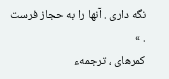نگه دارى . آنها را به حجاز فرست . »
كمرهاى ، ترجمهء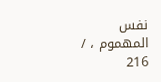نفس المهموم ، / 216